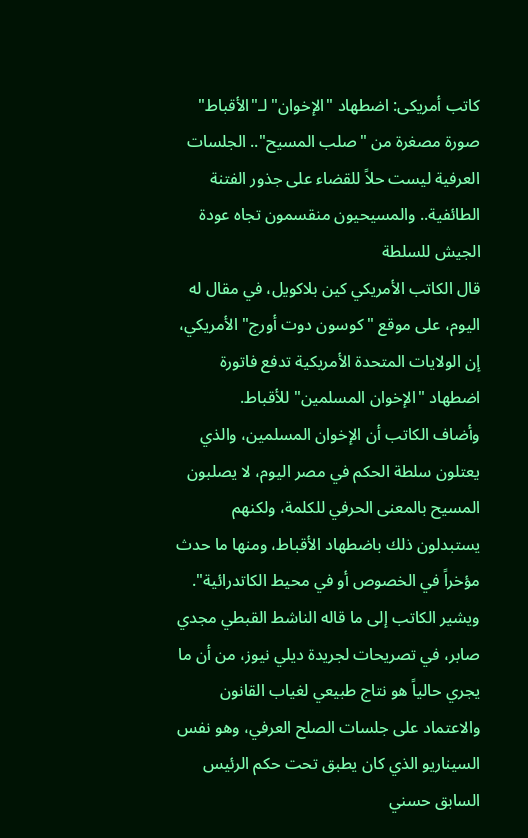كاتب أمريكى: اضطهاد "الإخوان" لـ"الأقباط" صورة مصغرة من "صلب المسيح".. الجلسات العرفية ليست حلاً للقضاء على جذور الفتنة الطائفية.. والمسيحيون منقسمون تجاه عودة الجيش للسلطة
قال الكاتب الأمريكي كين بلاكويل، في مقال له اليوم، على موقع "كوسون دوت أورج" الأمريكي، إن الولايات المتحدة الأمريكية تدفع فاتورة اضطهاد "الإخوان المسلمين" للأقباط.
وأضاف الكاتب أن الإخوان المسلمين، والذي يعتلون سلطة الحكم في مصر اليوم، لا يصلبون المسيح بالمعنى الحرفي للكلمة، ولكنهم يستبدلون ذلك باضطهاد الأقباط، ومنها ما حدث مؤخراً في الخصوص أو في محيط الكاتدرائية".
ويشير الكاتب إلى ما قاله الناشط القبطي مجدي صابر، في تصريحات لجريدة ديلي نيوز، من أن ما يجري حالياً هو نتاج طبيعي لغياب القانون والاعتماد على جلسات الصلح العرفي، وهو نفس السيناريو الذي كان يطبق تحت حكم الرئيس السابق حسني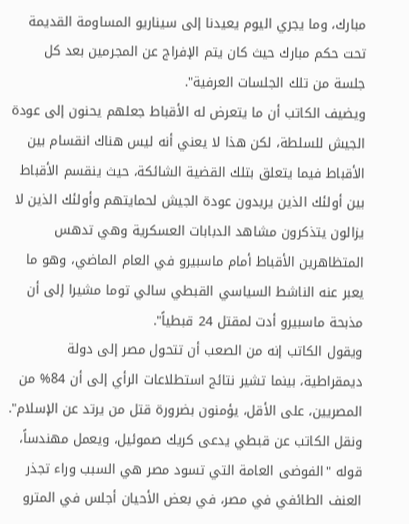مبارك، وما يجري اليوم يعيدنا إلى سيناريو المساومة القديمة تحت حكم مبارك حيث كان يتم الإفراج عن المجرمين بعد كل جلسة من تلك الجلسات العرفية".
ويضيف الكاتب أن ما يتعرض له الأقباط جعلهم يحنون إلى عودة الجيش للسلطة، لكن هذا لا يعني أنه ليس هناك انقسام بين الأقباط فيما يتعلق بتلك القضية الشائكة، حيث ينقسم الأقباط بين أولئك الذين يريدون عودة الجيش لحمايتهم وأولئك الذين لا يزالون يتذكرون مشاهد الدبابات العسكرية وهي تدهس المتظاهرين الأقباط أمام ماسبيرو في العام الماضي، وهو ما يعبر عنه الناشط السياسي القبطي سالي توما مشيرا إلى أن مذبحة ماسبيرو أدت لمقتل 24 قبطياً".
ويقول الكاتب إنه من الصعب أن تتحول مصر إلى دولة ديمقراطية، بينما تشير نتائج استطلاعات الرأي إلى أن 84% من المصريين، على الأقل، يؤمنون بضرورة قتل من يرتد عن الإسلام".
ونقل الكاتب عن قبطي يدعى كريك صموئيل، ويعمل مهندساً، قوله "الفوضى العامة التي تسود مصر هي السبب وراء تجذر العنف الطائفي في مصر، في بعض الأحيان أجلس في المترو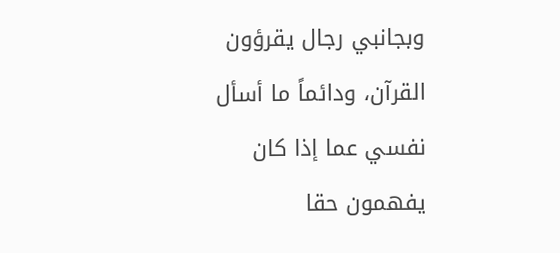وبجانبي رجال يقرؤون القرآن، ودائماً ما أسأل نفسي عما إذا كان يفهمون حقا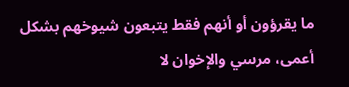ما يقرؤون أو أنهم فقط يتبعون شيوخهم بشكل أعمى، مرسي والإخوان لا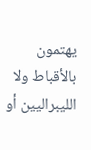يهتمون بالأقباط ولا الليبراليين أو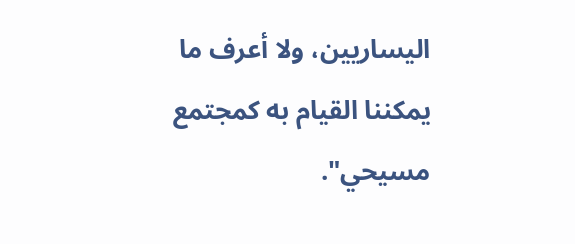اليساريين، ولا أعرف ما يمكننا القيام به كمجتمع مسيحي".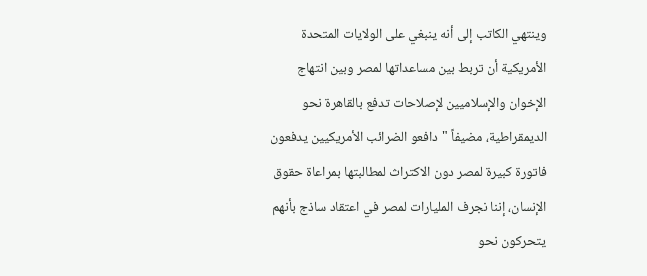وينتهي الكاتب إلى أنه ينبغي على الولايات المتحدة الأمريكية أن تربط بين مساعداتها لمصر وبين انتهاج الإخوان والإسلاميين لإصلاحات تدفع بالقاهرة نحو الديمقراطية، مضيفاً "دافعو الضرائب الأمريكيين يدفعون فاتورة كبيرة لمصر دون الاكتراث لمطالبتها بمراعاة حقوق الإنسان، إننا نجرف المليارات لمصر في اعتقاد ساذج بأنهم يتحركون نحو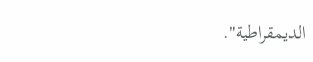الديمقراطية".